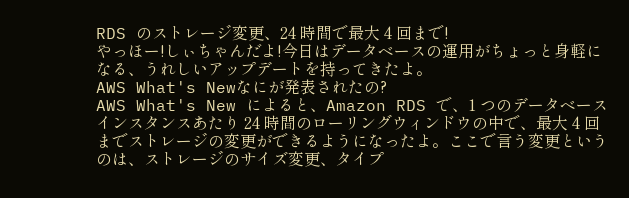RDS のストレージ変更、24 時間で最大 4 回まで!
やっほー!しぃちゃんだよ!今日はデータベースの運用がちょっと身軽になる、うれしいアップデートを持ってきたよ。
AWS What's Newなにが発表されたの?
AWS What's New によると、Amazon RDS で、1 つのデータベースインスタンスあたり 24 時間のローリングウィンドウの中で、最大 4 回までストレージの変更ができるようになったよ。ここで言う変更というのは、ストレージのサイズ変更、タイプ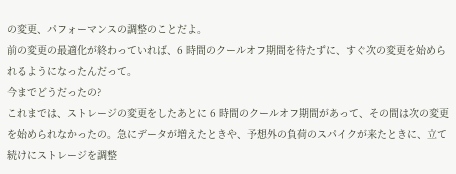の変更、パフォーマンスの調整のことだよ。
前の変更の最適化が終わっていれば、6 時間のクールオフ期間を待たずに、すぐ次の変更を始められるようになったんだって。
今までどうだったの?
これまでは、ストレージの変更をしたあとに 6 時間のクールオフ期間があって、その間は次の変更を始められなかったの。急にデータが増えたときや、予想外の負荷のスパイクが来たときに、立て続けにストレージを調整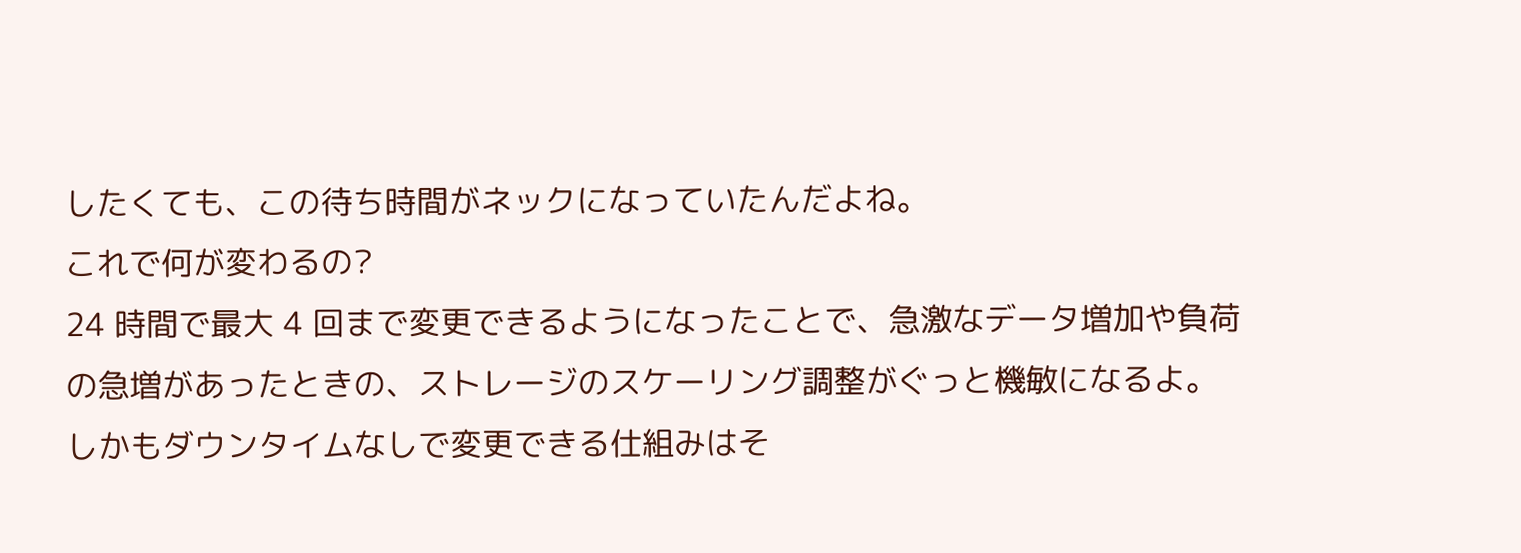したくても、この待ち時間がネックになっていたんだよね。
これで何が変わるの?
24 時間で最大 4 回まで変更できるようになったことで、急激なデータ増加や負荷の急増があったときの、ストレージのスケーリング調整がぐっと機敏になるよ。しかもダウンタイムなしで変更できる仕組みはそ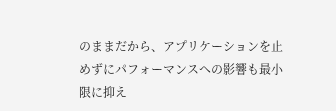のままだから、アプリケーションを止めずにパフォーマンスへの影響も最小限に抑え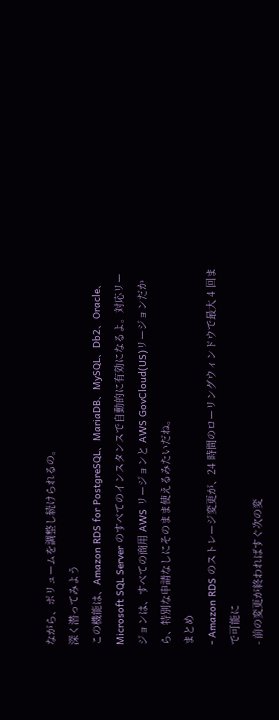ながら、ボリュームを調整し続けられるの。
深く潜ってみよう
この機能は、Amazon RDS for PostgreSQL、MariaDB、MySQL、Db2、Oracle、Microsoft SQL Server のすべてのインスタンスで自動的に有効になるよ。対応リージョンは、すべての商用 AWS リージョンと AWS GovCloud(US)リージョンだから、特別な申請なしにそのまま使えるみたいだね。
まとめ
- Amazon RDS のストレージ変更が、24 時間のローリングウィンドウで最大 4 回まで可能に
- 前の変更が終わればすぐ次の変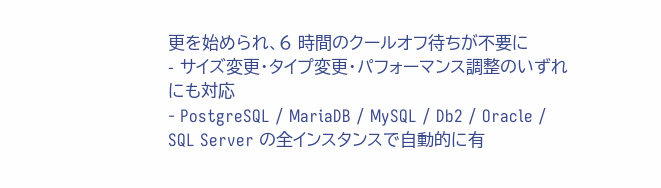更を始められ、6 時間のクールオフ待ちが不要に
- サイズ変更・タイプ変更・パフォーマンス調整のいずれにも対応
- PostgreSQL / MariaDB / MySQL / Db2 / Oracle / SQL Server の全インスタンスで自動的に有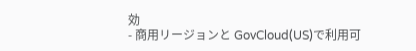効
- 商用リージョンと GovCloud(US)で利用可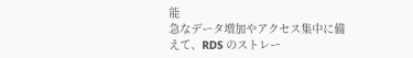能
急なデータ増加やアクセス集中に備えて、RDS のストレー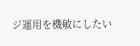ジ運用を機敏にしたい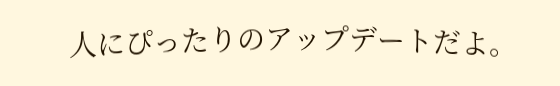人にぴったりのアップデートだよ。